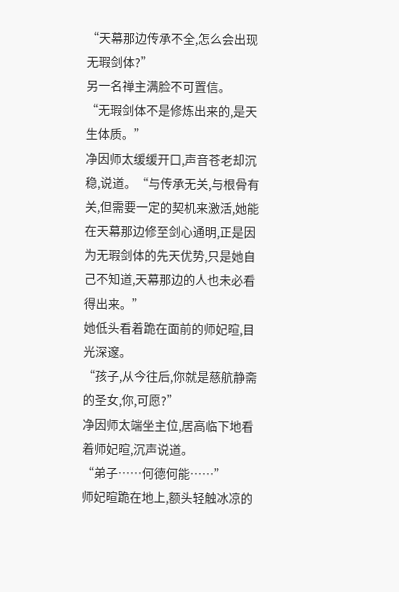“天幕那边传承不全,怎么会出现无瑕剑体?”
另一名禅主满脸不可置信。
“无瑕剑体不是修炼出来的,是天生体质。”
净因师太缓缓开口,声音苍老却沉稳,说道。“与传承无关,与根骨有关,但需要一定的契机来激活,她能在天幕那边修至剑心通明,正是因为无瑕剑体的先天优势,只是她自己不知道,天幕那边的人也未必看得出来。”
她低头看着跪在面前的师妃暄,目光深邃。
“孩子,从今往后,你就是慈航静斋的圣女,你,可愿?”
净因师太端坐主位,居高临下地看着师妃暄,沉声说道。
“弟子……何德何能……”
师妃暄跪在地上,额头轻触冰凉的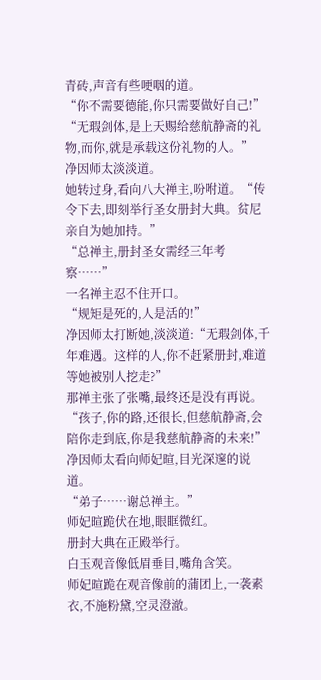青砖,声音有些哽咽的道。
“你不需要德能,你只需要做好自己!”
“无瑕剑体,是上天赐给慈航静斋的礼物,而你,就是承载这份礼物的人。”
净因师太淡淡道。
她转过身,看向八大禅主,吩咐道。“传令下去,即刻举行圣女册封大典。贫尼亲自为她加持。”
“总禅主,册封圣女需经三年考察……”
一名禅主忍不住开口。
“规矩是死的,人是活的!”
净因师太打断她,淡淡道:“无瑕剑体,千年难遇。这样的人,你不赶紧册封,难道等她被别人挖走?”
那禅主张了张嘴,最终还是没有再说。
“孩子,你的路,还很长,但慈航静斋,会陪你走到底,你是我慈航静斋的未来!”
净因师太看向师妃暄,目光深邃的说道。
“弟子……谢总禅主。”
师妃暄跪伏在地,眼眶微红。
册封大典在正殿举行。
白玉观音像低眉垂目,嘴角含笑。
师妃暄跪在观音像前的蒲团上,一袭素衣,不施粉黛,空灵澄澈。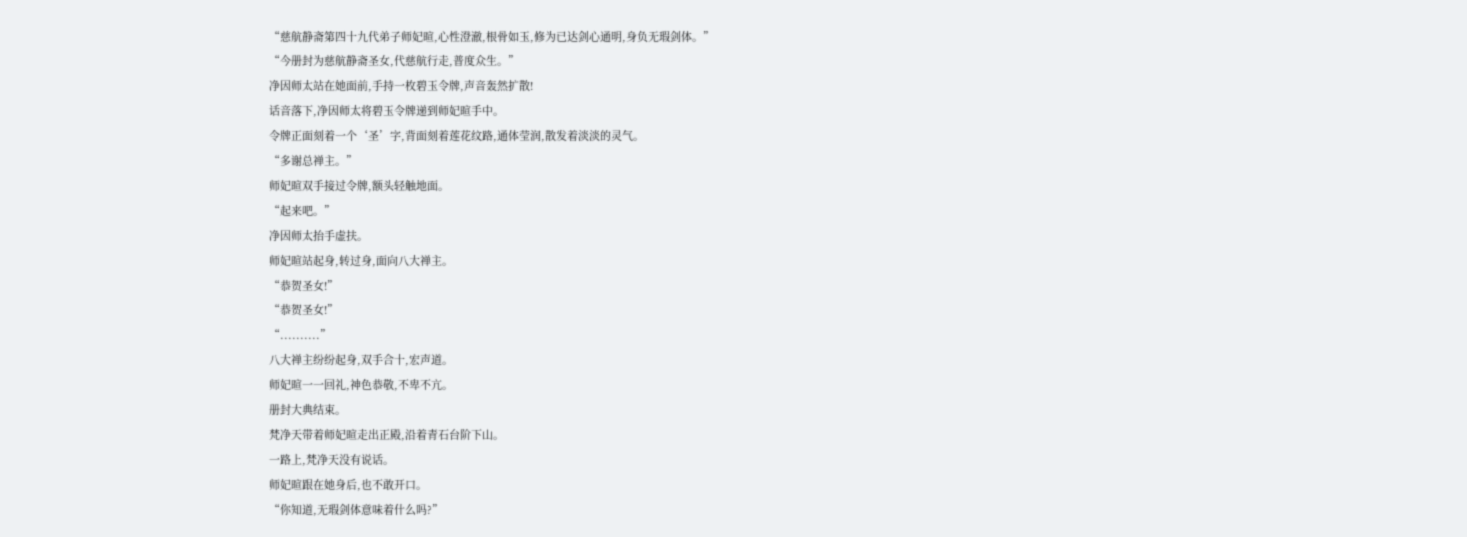“慈航静斋第四十九代弟子师妃暄,心性澄澈,根骨如玉,修为已达剑心通明,身负无瑕剑体。”
“今册封为慈航静斋圣女,代慈航行走,普度众生。”
净因师太站在她面前,手持一枚碧玉令牌,声音轰然扩散!
话音落下,净因师太将碧玉令牌递到师妃暄手中。
令牌正面刻着一个‘圣’字,背面刻着莲花纹路,通体莹润,散发着淡淡的灵气。
“多谢总禅主。”
师妃暄双手接过令牌,额头轻触地面。
“起来吧。”
净因师太抬手虚扶。
师妃暄站起身,转过身,面向八大禅主。
“恭贺圣女!”
“恭贺圣女!”
“..........”
八大禅主纷纷起身,双手合十,宏声道。
师妃暄一一回礼,神色恭敬,不卑不亢。
册封大典结束。
梵净天带着师妃暄走出正殿,沿着青石台阶下山。
一路上,梵净天没有说话。
师妃暄跟在她身后,也不敢开口。
“你知道,无瑕剑体意味着什么吗?”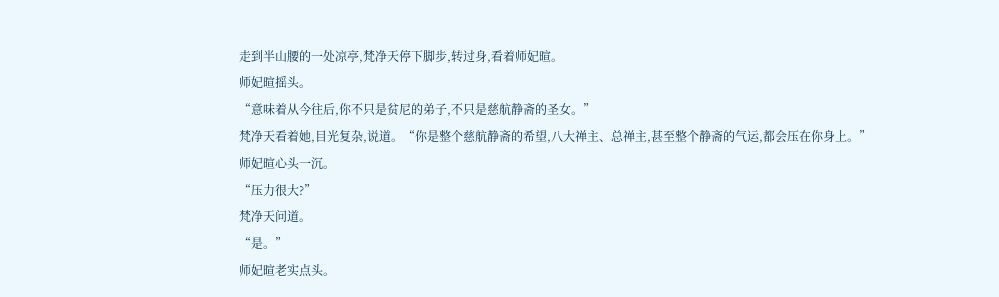走到半山腰的一处凉亭,梵净天停下脚步,转过身,看着师妃暄。
师妃暄摇头。
“意味着从今往后,你不只是贫尼的弟子,不只是慈航静斋的圣女。”
梵净天看着她,目光复杂,说道。“你是整个慈航静斋的希望,八大禅主、总禅主,甚至整个静斋的气运,都会压在你身上。”
师妃暄心头一沉。
“压力很大?”
梵净天问道。
“是。”
师妃暄老实点头。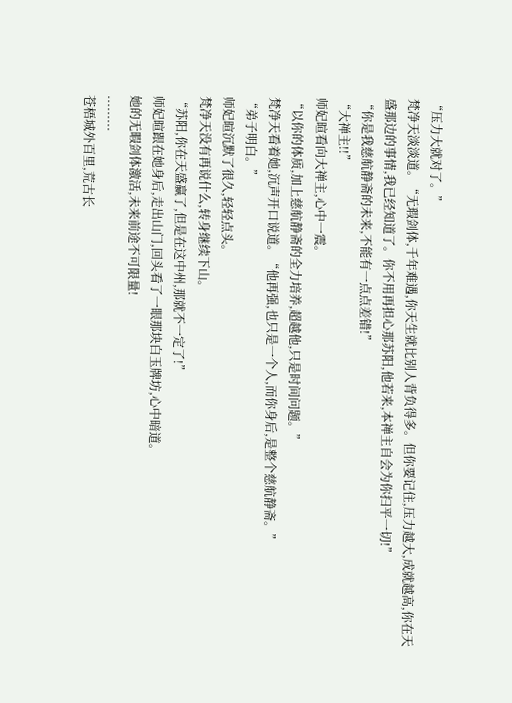“压力大就对了。”
梵净天淡淡道。“无瑕剑体,千年难遇,你天生就比别人背负得多。但你要记住,压力越大,成就越高,你在天盛那边的事情,我已经知道了。你不用再担心那苏阳,他若来,本禅主自会为你扫平一切!”
“你是我慈航静斋的未来,不能有一点点差错!”
“大禅主!!”
师妃暄看向大禅主,心中一震。
“以你的体质,加上慈航静斋的全力培养,超越他,只是时间问题。”
梵净天看着她,沉声开口说道。“他再强,也只是一个人,而你身后,是整个慈航静斋。”
“弟子明白。”
师妃暄沉默了很久,轻轻点头。
梵净天没有再说什么,转身继续下山。
“苏阳,你在天盛赢了,但是在这中州,那就不一定了!”
师妃暄跟在她身后,走出山门,回头看了一眼那块白玉牌坊,心中暗道。
她的无暇剑体激活,未来前途不可限量!
.........
苍梧城外百里,荒古长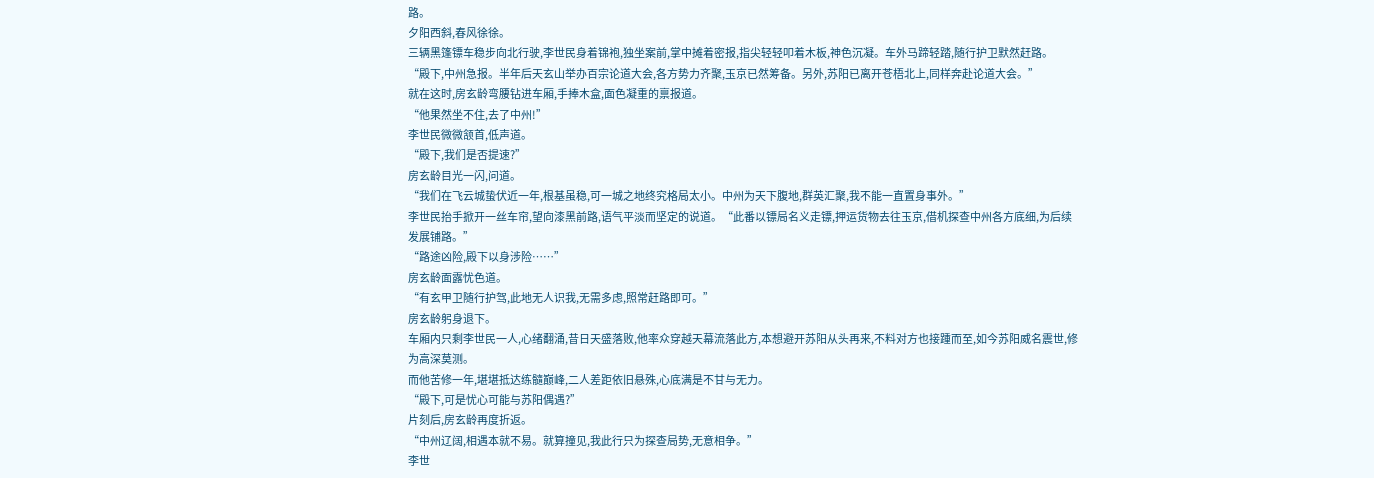路。
夕阳西斜,春风徐徐。
三辆黑篷镖车稳步向北行驶,李世民身着锦袍,独坐案前,掌中摊着密报,指尖轻轻叩着木板,神色沉凝。车外马蹄轻踏,随行护卫默然赶路。
“殿下,中州急报。半年后天玄山举办百宗论道大会,各方势力齐聚,玉京已然筹备。另外,苏阳已离开苍梧北上,同样奔赴论道大会。”
就在这时,房玄龄弯腰钻进车厢,手捧木盒,面色凝重的禀报道。
“他果然坐不住,去了中州!”
李世民微微颔首,低声道。
“殿下,我们是否提速?”
房玄龄目光一闪,问道。
“我们在飞云城蛰伏近一年,根基虽稳,可一城之地终究格局太小。中州为天下腹地,群英汇聚,我不能一直置身事外。”
李世民抬手掀开一丝车帘,望向漆黑前路,语气平淡而坚定的说道。“此番以镖局名义走镖,押运货物去往玉京,借机探查中州各方底细,为后续发展铺路。”
“路途凶险,殿下以身涉险……”
房玄龄面露忧色道。
“有玄甲卫随行护驾,此地无人识我,无需多虑,照常赶路即可。”
房玄龄躬身退下。
车厢内只剩李世民一人,心绪翻涌,昔日天盛落败,他率众穿越天幕流落此方,本想避开苏阳从头再来,不料对方也接踵而至,如今苏阳威名震世,修为高深莫测。
而他苦修一年,堪堪抵达练髓巅峰,二人差距依旧悬殊,心底满是不甘与无力。
“殿下,可是忧心可能与苏阳偶遇?”
片刻后,房玄龄再度折返。
“中州辽阔,相遇本就不易。就算撞见,我此行只为探查局势,无意相争。”
李世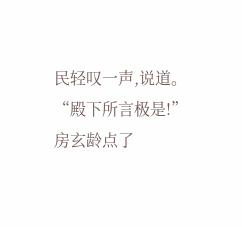民轻叹一声,说道。
“殿下所言极是!”
房玄龄点了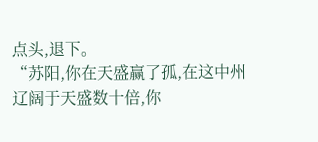点头,退下。
“苏阳,你在天盛赢了孤,在这中州辽阔于天盛数十倍,你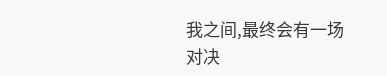我之间,最终会有一场对决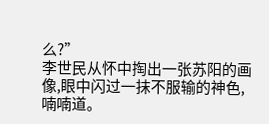么?”
李世民从怀中掏出一张苏阳的画像,眼中闪过一抹不服输的神色,喃喃道。